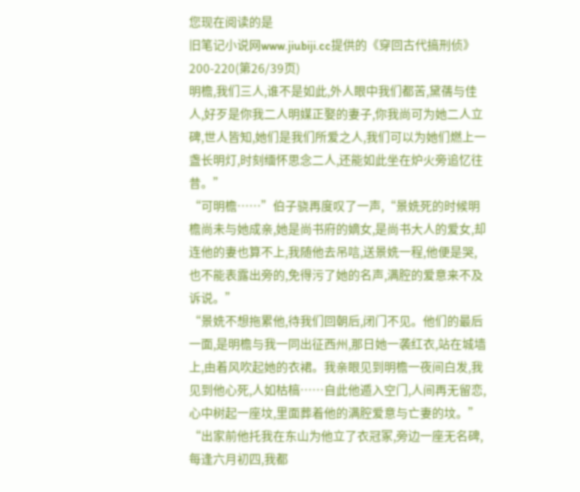您现在阅读的是
旧笔记小说网www.jiubiji.cc提供的《穿回古代搞刑侦》200-220(第26/39页)
明檐,我们三人,谁不是如此,外人眼中我们都苦,黛蒨与佳人,好歹是你我二人明媒正娶的妻子,你我尚可为她二人立碑,世人皆知,她们是我们所爱之人,我们可以为她们燃上一盏长明灯,时刻缅怀思念二人,还能如此坐在炉火旁追忆往昔。”
“可明檐……”伯子骁再度叹了一声,“景姺死的时候明檐尚未与她成亲,她是尚书府的嫡女,是尚书大人的爱女,却连他的妻也算不上,我随他去吊唁,送景姺一程,他便是哭,也不能表露出旁的,免得污了她的名声,满腔的爱意来不及诉说。”
“景姺不想拖累他,待我们回朝后,闭门不见。他们的最后一面,是明檐与我一同出征西州,那日她一袭红衣,站在城墙上,由着风吹起她的衣裙。我亲眼见到明檐一夜间白发,我见到他心死,人如枯槁……自此他遁入空门,人间再无留恋,心中树起一座坟,里面葬着他的满腔爱意与亡妻的坟。”
“出家前他托我在东山为他立了衣冠冢,旁边一座无名碑,每逢六月初四,我都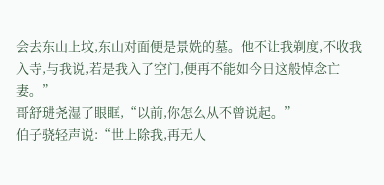会去东山上坟,东山对面便是景姺的墓。他不让我剃度,不收我入寺,与我说,若是我入了空门,便再不能如今日这般悼念亡妻。”
哥舒琎尧湿了眼眶,“以前,你怎么从不曾说起。”
伯子骁轻声说:“世上除我,再无人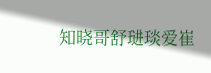知晓哥舒琎琰爱崔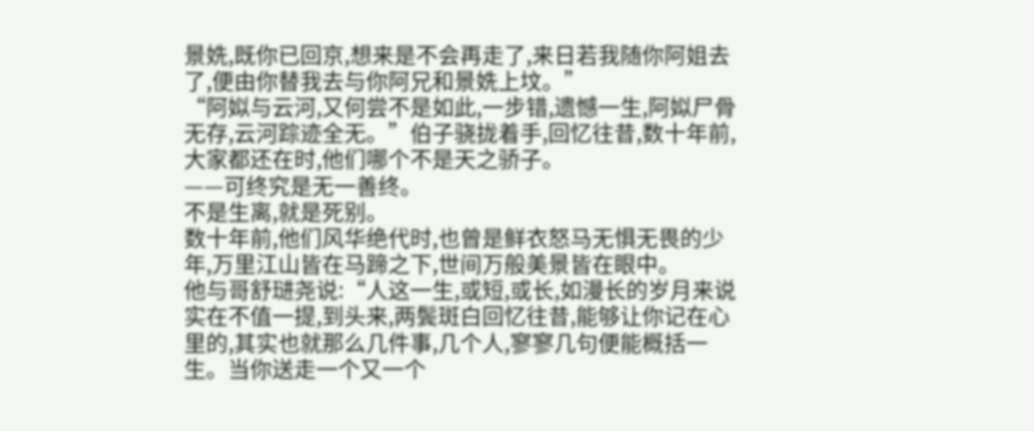景姺,既你已回京,想来是不会再走了,来日若我随你阿姐去了,便由你替我去与你阿兄和景姺上坟。”
“阿姒与云河,又何尝不是如此,一步错,遗憾一生,阿姒尸骨无存,云河踪迹全无。”伯子骁拢着手,回忆往昔,数十年前,大家都还在时,他们哪个不是天之骄子。
——可终究是无一善终。
不是生离,就是死别。
数十年前,他们风华绝代时,也曾是鲜衣怒马无惧无畏的少年,万里江山皆在马蹄之下,世间万般美景皆在眼中。
他与哥舒琎尧说:“人这一生,或短,或长,如漫长的岁月来说实在不值一提,到头来,两鬓斑白回忆往昔,能够让你记在心里的,其实也就那么几件事,几个人,寥寥几句便能概括一生。当你送走一个又一个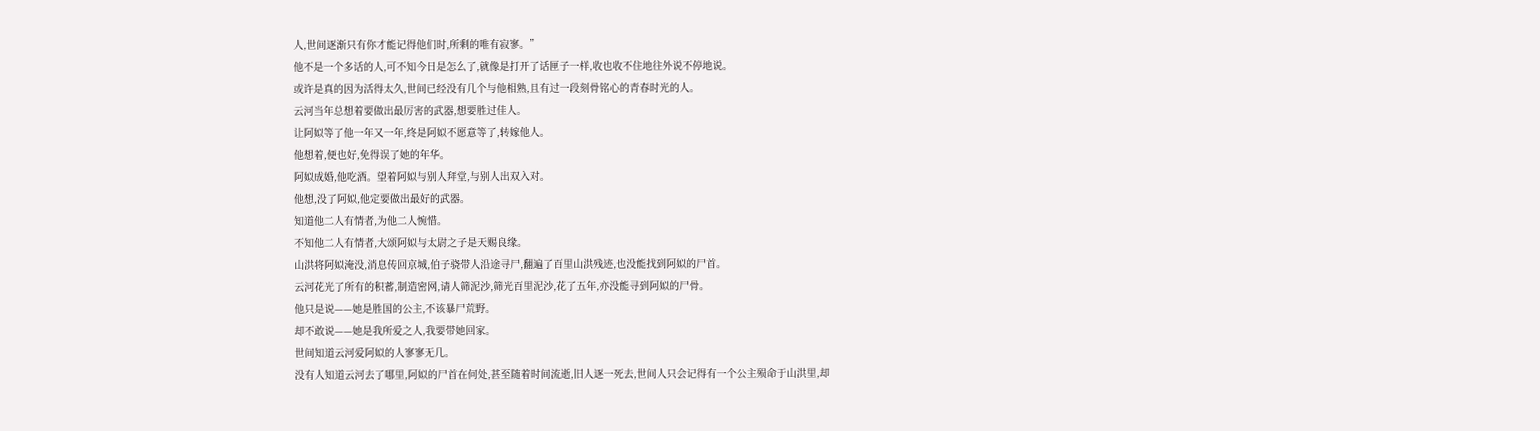人,世间逐渐只有你才能记得他们时,所剩的唯有寂寥。”
他不是一个多话的人,可不知今日是怎么了,就像是打开了话匣子一样,收也收不住地往外说不停地说。
或许是真的因为活得太久,世间已经没有几个与他相熟,且有过一段刻骨铭心的青春时光的人。
云河当年总想着要做出最厉害的武器,想要胜过佳人。
让阿姒等了他一年又一年,终是阿姒不愿意等了,转嫁他人。
他想着,便也好,免得误了她的年华。
阿姒成婚,他吃酒。望着阿姒与别人拜堂,与别人出双入对。
他想,没了阿姒,他定要做出最好的武器。
知道他二人有情者,为他二人惋惜。
不知他二人有情者,大颂阿姒与太尉之子是天赐良缘。
山洪将阿姒淹没,消息传回京城,伯子骁带人沿途寻尸,翻遍了百里山洪残迹,也没能找到阿姒的尸首。
云河花光了所有的积蓄,制造密网,请人筛泥沙,筛光百里泥沙,花了五年,亦没能寻到阿姒的尸骨。
他只是说——她是胜国的公主,不该暴尸荒野。
却不敢说——她是我所爱之人,我要带她回家。
世间知道云河爱阿姒的人寥寥无几。
没有人知道云河去了哪里,阿姒的尸首在何处,甚至随着时间流逝,旧人逐一死去,世间人只会记得有一个公主殒命于山洪里,却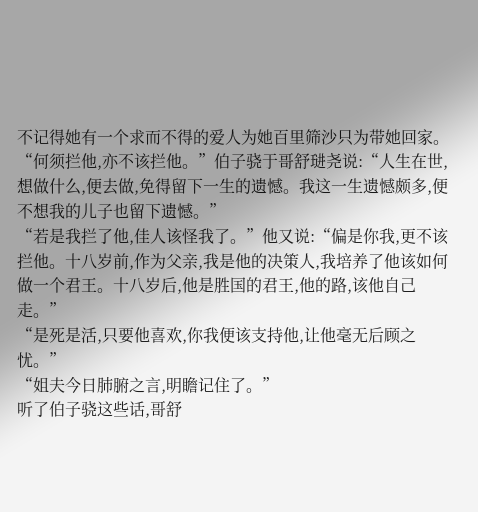不记得她有一个求而不得的爱人为她百里筛沙只为带她回家。
“何须拦他,亦不该拦他。”伯子骁于哥舒琎尧说:“人生在世,想做什么,便去做,免得留下一生的遗憾。我这一生遗憾颇多,便不想我的儿子也留下遗憾。”
“若是我拦了他,佳人该怪我了。”他又说:“偏是你我,更不该拦他。十八岁前,作为父亲,我是他的决策人,我培养了他该如何做一个君王。十八岁后,他是胜国的君王,他的路,该他自己走。”
“是死是活,只要他喜欢,你我便该支持他,让他毫无后顾之忧。”
“姐夫今日肺腑之言,明瞻记住了。”
听了伯子骁这些话,哥舒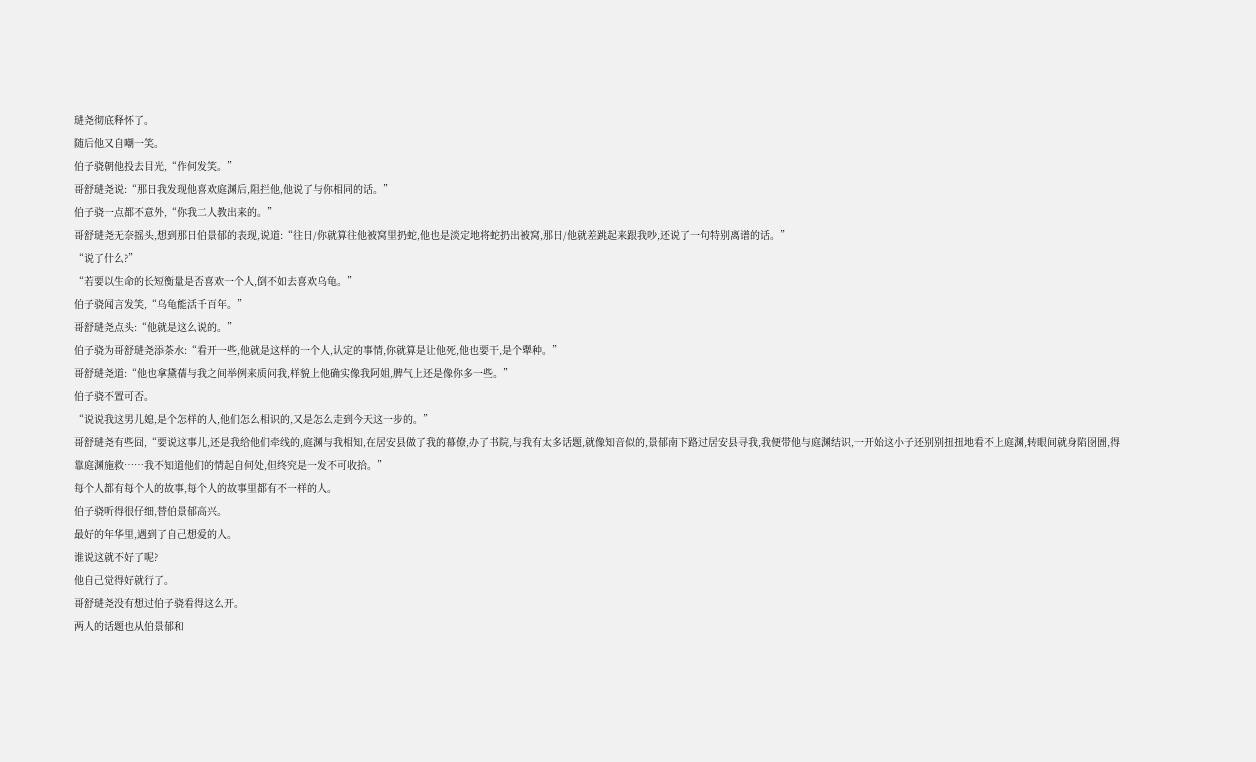琎尧彻底释怀了。
随后他又自嘲一笑。
伯子骁朝他投去目光,“作何发笑。”
哥舒琎尧说:“那日我发现他喜欢庭渊后,阻拦他,他说了与你相同的话。”
伯子骁一点都不意外,“你我二人教出来的。”
哥舒琎尧无奈摇头,想到那日伯景郁的表现,说道:“往日/你就算往他被窝里扔蛇,他也是淡定地将蛇扔出被窝,那日/他就差跳起来跟我吵,还说了一句特别离谱的话。”
“说了什么?”
“若要以生命的长短衡量是否喜欢一个人,倒不如去喜欢乌龟。”
伯子骁闻言发笑,“乌龟能活千百年。”
哥舒琎尧点头:“他就是这么说的。”
伯子骁为哥舒琎尧添茶水:“看开一些,他就是这样的一个人,认定的事情,你就算是让他死,他也要干,是个犟种。”
哥舒琎尧道:“他也拿黛蒨与我之间举例来质问我,样貌上他确实像我阿姐,脾气上还是像你多一些。”
伯子骁不置可否。
“说说我这男儿媳,是个怎样的人,他们怎么相识的,又是怎么走到今天这一步的。”
哥舒琎尧有些囧,“要说这事儿,还是我给他们牵线的,庭渊与我相知,在居安县做了我的幕僚,办了书院,与我有太多话题,就像知音似的,景郁南下路过居安县寻我,我便带他与庭渊结识,一开始这小子还别别扭扭地看不上庭渊,转眼间就身陷囹圄,得靠庭渊施救……我不知道他们的情起自何处,但终究是一发不可收拾。”
每个人都有每个人的故事,每个人的故事里都有不一样的人。
伯子骁听得很仔细,替伯景郁高兴。
最好的年华里,遇到了自己想爱的人。
谁说这就不好了呢?
他自己觉得好就行了。
哥舒琎尧没有想过伯子骁看得这么开。
两人的话题也从伯景郁和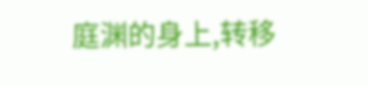庭渊的身上,转移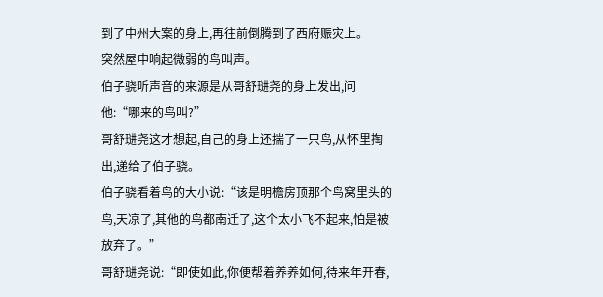到了中州大案的身上,再往前倒腾到了西府赈灾上。
突然屋中响起微弱的鸟叫声。
伯子骁听声音的来源是从哥舒琎尧的身上发出,问他:“哪来的鸟叫?”
哥舒琎尧这才想起,自己的身上还揣了一只鸟,从怀里掏出,递给了伯子骁。
伯子骁看着鸟的大小说:“该是明檐房顶那个鸟窝里头的鸟,天凉了,其他的鸟都南迁了,这个太小飞不起来,怕是被放弃了。”
哥舒琎尧说:“即使如此,你便帮着养养如何,待来年开春,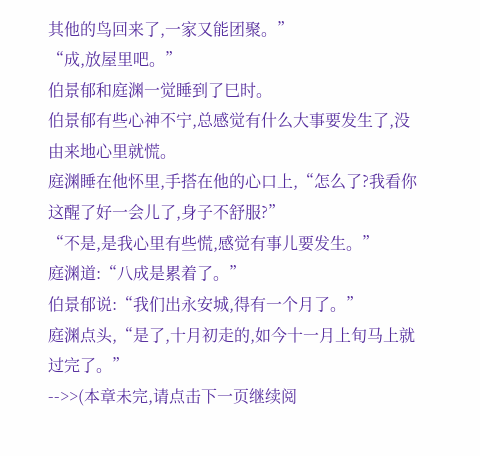其他的鸟回来了,一家又能团聚。”
“成,放屋里吧。”
伯景郁和庭渊一觉睡到了巳时。
伯景郁有些心神不宁,总感觉有什么大事要发生了,没由来地心里就慌。
庭渊睡在他怀里,手搭在他的心口上,“怎么了?我看你这醒了好一会儿了,身子不舒服?”
“不是,是我心里有些慌,感觉有事儿要发生。”
庭渊道:“八成是累着了。”
伯景郁说:“我们出永安城,得有一个月了。”
庭渊点头,“是了,十月初走的,如今十一月上旬马上就过完了。”
-->>(本章未完,请点击下一页继续阅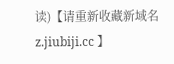读)【请重新收藏新域名 z.jiubiji.cc 】